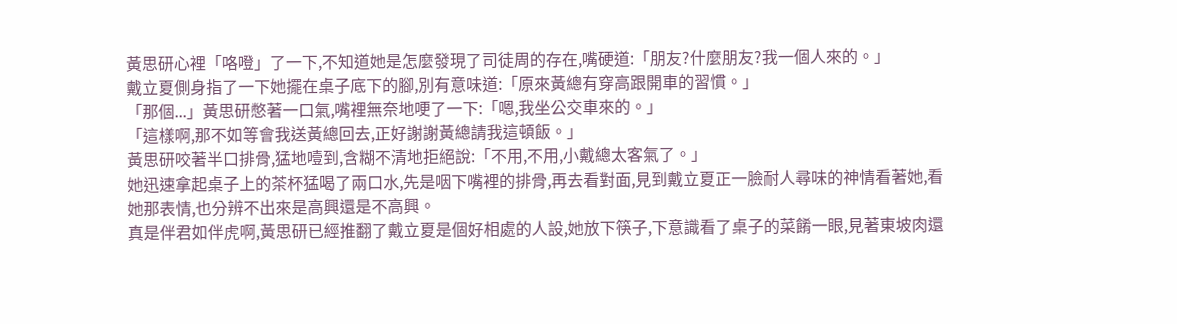黃思研心裡「咯噔」了一下,不知道她是怎麼發現了司徒周的存在,嘴硬道:「朋友?什麼朋友?我一個人來的。」
戴立夏側身指了一下她擺在桌子底下的腳,別有意味道:「原來黃總有穿高跟開車的習慣。」
「那個...」黃思研憋著一口氣,嘴裡無奈地哽了一下:「嗯,我坐公交車來的。」
「這樣啊,那不如等會我送黃總回去,正好謝謝黃總請我這頓飯。」
黃思研咬著半口排骨,猛地噎到,含糊不清地拒絕說:「不用,不用,小戴總太客氣了。」
她迅速拿起桌子上的茶杯猛喝了兩口水,先是咽下嘴裡的排骨,再去看對面,見到戴立夏正一臉耐人尋味的神情看著她,看她那表情,也分辨不出來是高興還是不高興。
真是伴君如伴虎啊,黃思研已經推翻了戴立夏是個好相處的人設,她放下筷子,下意識看了桌子的菜餚一眼,見著東坡肉還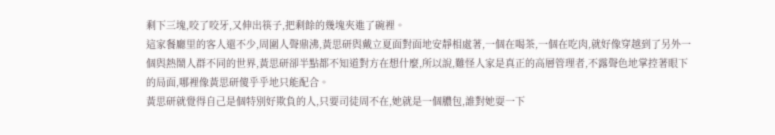剩下三塊,咬了咬牙,又伸出筷子,把剩餘的幾塊夾進了碗裡。
這家餐廳里的客人還不少,周圍人聲鼎沸,黃思研與戴立夏面對面地安靜相處著,一個在喝茶,一個在吃肉,就好像穿越到了另外一個與熱鬧人群不同的世界,黃思研卻半點都不知道對方在想什麼,所以說,難怪人家是真正的高層管理者,不露聲色地掌控著眼下的局面,哪裡像黃思研傻乎乎地只能配合。
黃思研就覺得自己是個特別好欺負的人,只要司徒周不在,她就是一個膿包,誰對她耍一下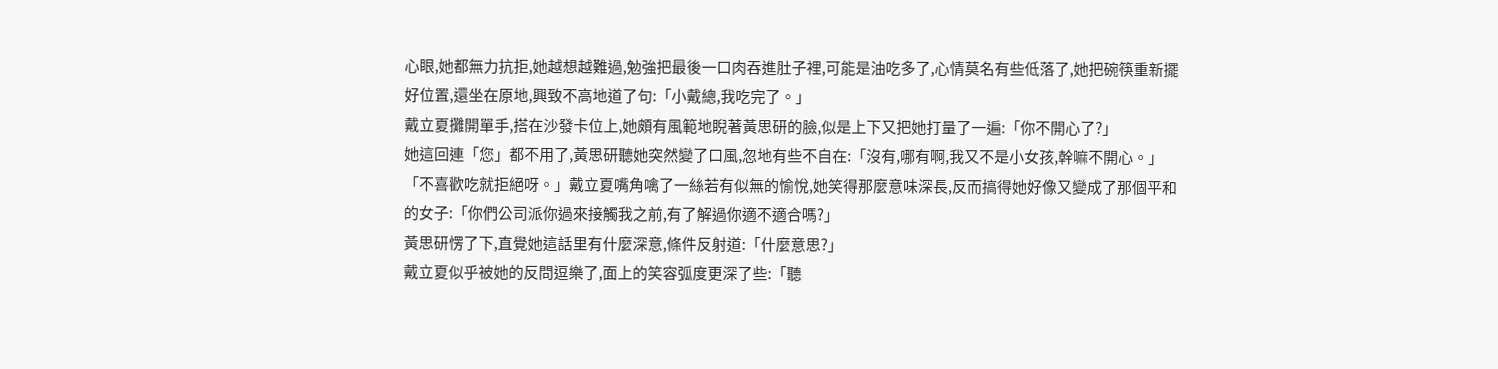心眼,她都無力抗拒,她越想越難過,勉強把最後一口肉吞進肚子裡,可能是油吃多了,心情莫名有些低落了,她把碗筷重新擺好位置,還坐在原地,興致不高地道了句:「小戴總,我吃完了。」
戴立夏攤開單手,搭在沙發卡位上,她頗有風範地睨著黃思研的臉,似是上下又把她打量了一遍:「你不開心了?」
她這回連「您」都不用了,黃思研聽她突然變了口風,忽地有些不自在:「沒有,哪有啊,我又不是小女孩,幹嘛不開心。」
「不喜歡吃就拒絕呀。」戴立夏嘴角噙了一絲若有似無的愉悅,她笑得那麼意味深長,反而搞得她好像又變成了那個平和的女子:「你們公司派你過來接觸我之前,有了解過你適不適合嗎?」
黃思研愣了下,直覺她這話里有什麼深意,條件反射道:「什麼意思?」
戴立夏似乎被她的反問逗樂了,面上的笑容弧度更深了些:「聽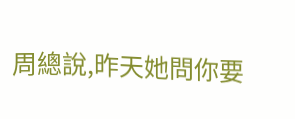周總說,昨天她問你要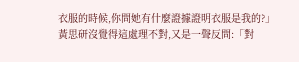衣服的時候,你問她有什麼證據證明衣服是我的?」
黃思研沒覺得這處理不對,又是一聲反問:「對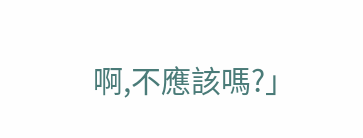啊,不應該嗎?」